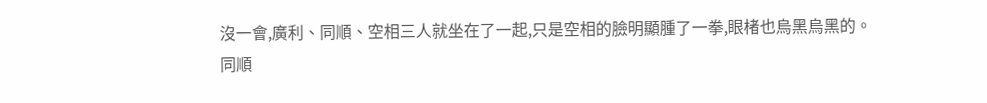沒一會,廣利、同順、空相三人就坐在了一起,只是空相的臉明顯腫了一拳,眼楮也烏黑烏黑的。
同順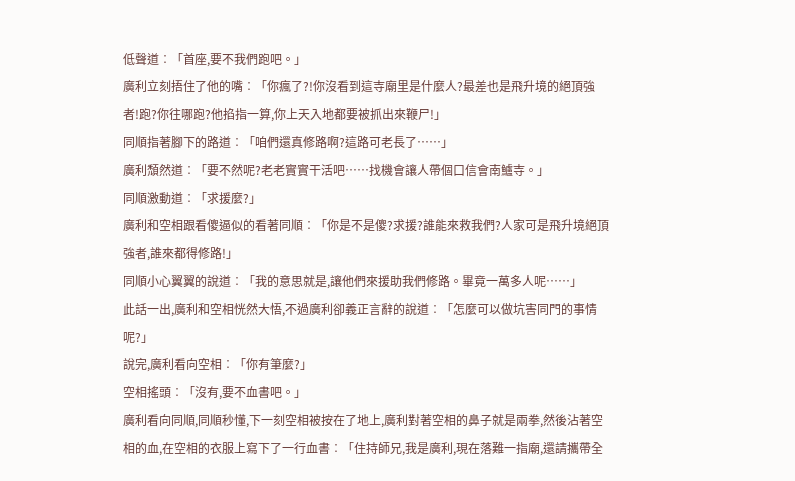低聲道︰「首座,要不我們跑吧。」
廣利立刻捂住了他的嘴︰「你瘋了?!你沒看到這寺廟里是什麼人?最差也是飛升境的絕頂強者!跑?你往哪跑?他掐指一算,你上天入地都要被抓出來鞭尸!」
同順指著腳下的路道︰「咱們還真修路啊?這路可老長了……」
廣利頹然道︰「要不然呢?老老實實干活吧……找機會讓人帶個口信會南鱸寺。」
同順激動道︰「求援麼?」
廣利和空相跟看傻逼似的看著同順︰「你是不是傻?求援?誰能來救我們?人家可是飛升境絕頂強者,誰來都得修路!」
同順小心翼翼的說道︰「我的意思就是,讓他們來援助我們修路。畢竟一萬多人呢……」
此話一出,廣利和空相恍然大悟,不過廣利卻義正言辭的說道︰「怎麼可以做坑害同門的事情呢?」
說完,廣利看向空相︰「你有筆麼?」
空相搖頭︰「沒有,要不血書吧。」
廣利看向同順,同順秒懂,下一刻空相被按在了地上,廣利對著空相的鼻子就是兩拳,然後沾著空相的血,在空相的衣服上寫下了一行血書︰「住持師兄,我是廣利,現在落難一指廟,還請攜帶全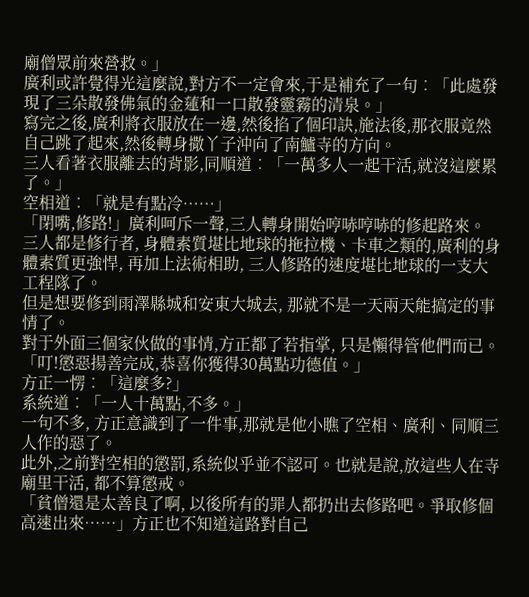廟僧眾前來營救。」
廣利或許覺得光這麼說,對方不一定會來,于是補充了一句︰「此處發現了三朵散發佛氣的金蓮和一口散發靈霧的清泉。」
寫完之後,廣利將衣服放在一邊,然後掐了個印訣,施法後,那衣服竟然自己跳了起來,然後轉身撒丫子沖向了南鱸寺的方向。
三人看著衣服離去的背影,同順道︰「一萬多人一起干活,就沒這麼累了。」
空相道︰「就是有點冷……」
「閉嘴,修路!」廣利呵斥一聲,三人轉身開始哼哧哼哧的修起路來。
三人都是修行者, 身體素質堪比地球的拖拉機、卡車之類的,廣利的身體素質更強悍, 再加上法術相助, 三人修路的速度堪比地球的一支大工程隊了。
但是想要修到雨澤縣城和安東大城去, 那就不是一天兩天能搞定的事情了。
對于外面三個家伙做的事情,方正都了若指掌, 只是懶得管他們而已。
「叮!懲惡揚善完成,恭喜你獲得30萬點功德值。」
方正一愣︰「這麼多?」
系統道︰「一人十萬點,不多。」
一句不多, 方正意識到了一件事,那就是他小瞧了空相、廣利、同順三人作的惡了。
此外,之前對空相的懲罰,系統似乎並不認可。也就是說,放這些人在寺廟里干活, 都不算懲戒。
「貧僧還是太善良了啊, 以後所有的罪人都扔出去修路吧。爭取修個高速出來……」方正也不知道這路對自己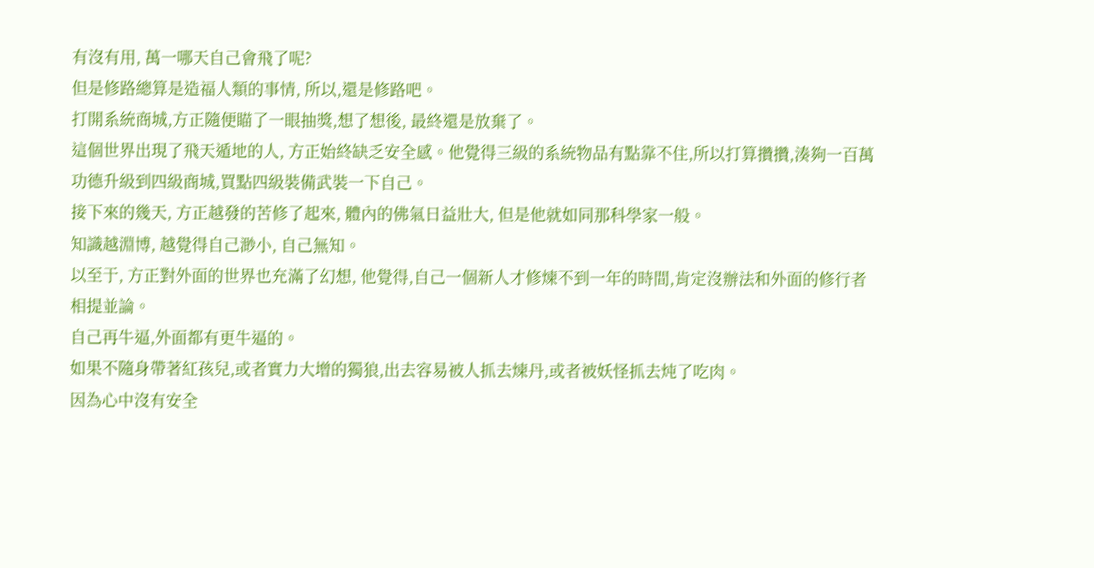有沒有用, 萬一哪天自己會飛了呢?
但是修路總算是造福人類的事情, 所以,還是修路吧。
打開系統商城,方正隨便瞄了一眼抽獎,想了想後, 最終還是放棄了。
這個世界出現了飛天遁地的人, 方正始終缺乏安全感。他覺得三級的系統物品有點靠不住,所以打算攢攢,湊夠一百萬功德升級到四級商城,買點四級裝備武裝一下自己。
接下來的幾天, 方正越發的苦修了起來, 體內的佛氣日益壯大, 但是他就如同那科學家一般。
知識越淵博, 越覺得自己渺小, 自己無知。
以至于, 方正對外面的世界也充滿了幻想, 他覺得,自己一個新人才修煉不到一年的時間,肯定沒辦法和外面的修行者相提並論。
自己再牛逼,外面都有更牛逼的。
如果不隨身帶著紅孩兒,或者實力大增的獨狼,出去容易被人抓去煉丹,或者被妖怪抓去炖了吃肉。
因為心中沒有安全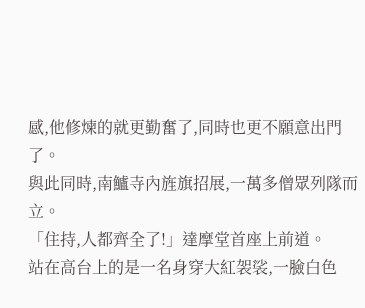感,他修煉的就更勤奮了,同時也更不願意出門了。
與此同時,南鱸寺內旌旗招展,一萬多僧眾列隊而立。
「住持,人都齊全了!」達摩堂首座上前道。
站在高台上的是一名身穿大紅袈裟,一臉白色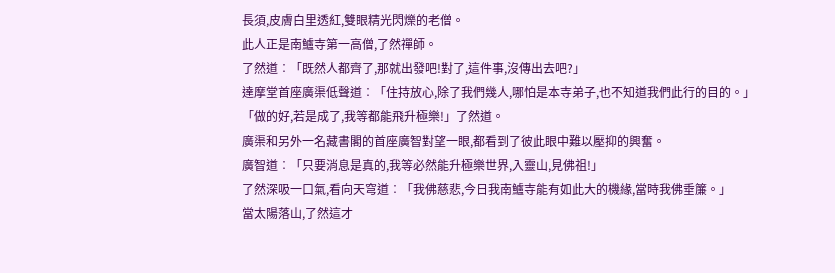長須,皮膚白里透紅,雙眼精光閃爍的老僧。
此人正是南鱸寺第一高僧,了然禪師。
了然道︰「既然人都齊了,那就出發吧!對了,這件事,沒傳出去吧?」
達摩堂首座廣渠低聲道︰「住持放心,除了我們幾人,哪怕是本寺弟子,也不知道我們此行的目的。」
「做的好,若是成了,我等都能飛升極樂!」了然道。
廣渠和另外一名藏書閣的首座廣智對望一眼,都看到了彼此眼中難以壓抑的興奮。
廣智道︰「只要消息是真的,我等必然能升極樂世界,入靈山,見佛祖!」
了然深吸一口氣,看向天穹道︰「我佛慈悲,今日我南鱸寺能有如此大的機緣,當時我佛垂簾。」
當太陽落山,了然這才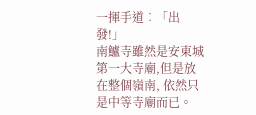一揮手道︰「出發!」
南鱸寺雖然是安東城第一大寺廟,但是放在整個嶺南, 依然只是中等寺廟而已。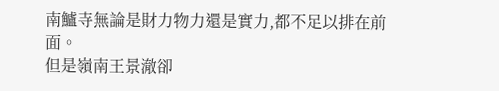南鱸寺無論是財力物力還是實力,都不足以排在前面。
但是嶺南王景澈卻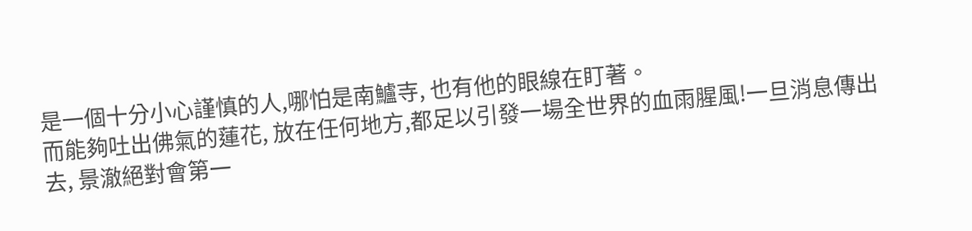是一個十分小心謹慎的人,哪怕是南鱸寺, 也有他的眼線在盯著。
而能夠吐出佛氣的蓮花, 放在任何地方,都足以引發一場全世界的血雨腥風!一旦消息傳出去, 景澈絕對會第一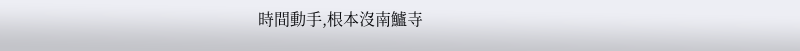時間動手,根本沒南鱸寺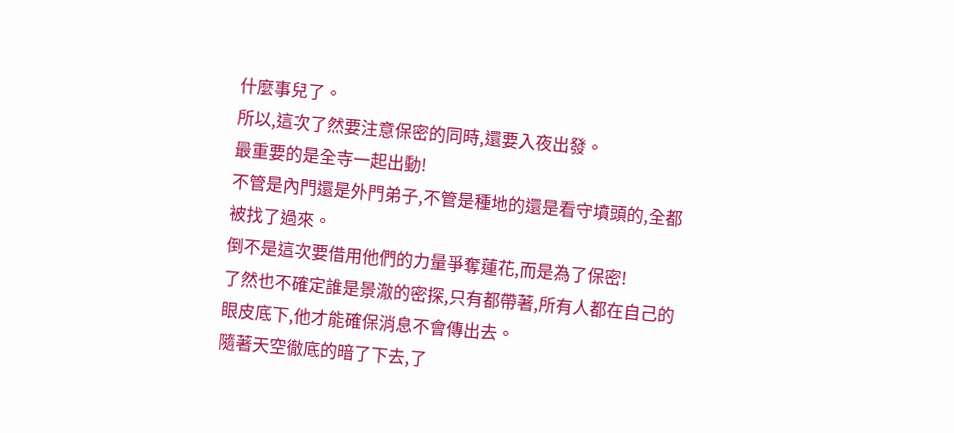什麼事兒了。
所以,這次了然要注意保密的同時,還要入夜出發。
最重要的是全寺一起出動!
不管是內門還是外門弟子,不管是種地的還是看守墳頭的,全都被找了過來。
倒不是這次要借用他們的力量爭奪蓮花,而是為了保密!
了然也不確定誰是景澈的密探,只有都帶著,所有人都在自己的眼皮底下,他才能確保消息不會傳出去。
隨著天空徹底的暗了下去,了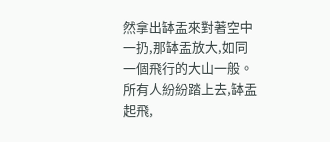然拿出缽盂來對著空中一扔,那缽盂放大,如同一個飛行的大山一般。
所有人紛紛踏上去,缽盂起飛,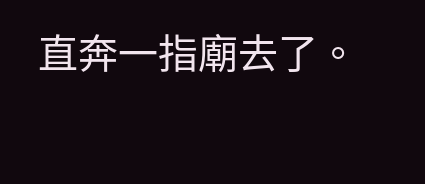直奔一指廟去了。